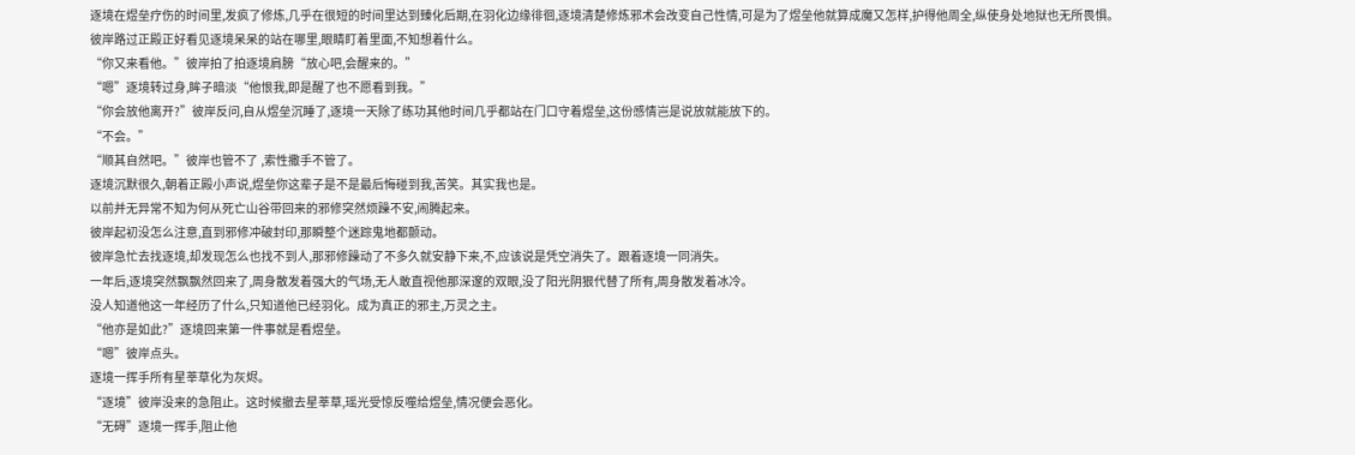逐境在煜垒疗伤的时间里,发疯了修炼,几乎在很短的时间里达到臻化后期,在羽化边缘徘徊,逐境清楚修炼邪术会改变自己性情,可是为了煜垒他就算成魔又怎样,护得他周全,纵使身处地狱也无所畏惧。
彼岸路过正殿正好看见逐境呆呆的站在哪里,眼睛盯着里面,不知想着什么。
“你又来看他。”彼岸拍了拍逐境肩膀“放心吧,会醒来的。”
“嗯”逐境转过身,眸子暗淡“他恨我,即是醒了也不愿看到我。”
“你会放他离开?”彼岸反问,自从煜垒沉睡了,逐境一天除了练功其他时间几乎都站在门口守着煜垒,这份感情岂是说放就能放下的。
“不会。”
“顺其自然吧。”彼岸也管不了 ,索性撒手不管了。
逐境沉默很久,朝着正殿小声说,煜垒你这辈子是不是最后悔碰到我,苦笑。其实我也是。
以前并无异常不知为何从死亡山谷带回来的邪修突然烦躁不安,闹腾起来。
彼岸起初没怎么注意,直到邪修冲破封印,那瞬整个迷踪鬼地都颤动。
彼岸急忙去找逐境,却发现怎么也找不到人,那邪修躁动了不多久就安静下来,不,应该说是凭空消失了。跟着逐境一同消失。
一年后,逐境突然飘飘然回来了,周身散发着强大的气场,无人敢直视他那深邃的双眼,没了阳光阴狠代替了所有,周身散发着冰冷。
没人知道他这一年经历了什么,只知道他已经羽化。成为真正的邪主,万灵之主。
“他亦是如此?”逐境回来第一件事就是看煜垒。
“嗯”彼岸点头。
逐境一挥手所有星莘草化为灰烬。
“逐境”彼岸没来的急阻止。这时候撤去星莘草,瑶光受惊反噬给煜垒,情况便会恶化。
“无碍”逐境一挥手,阻止他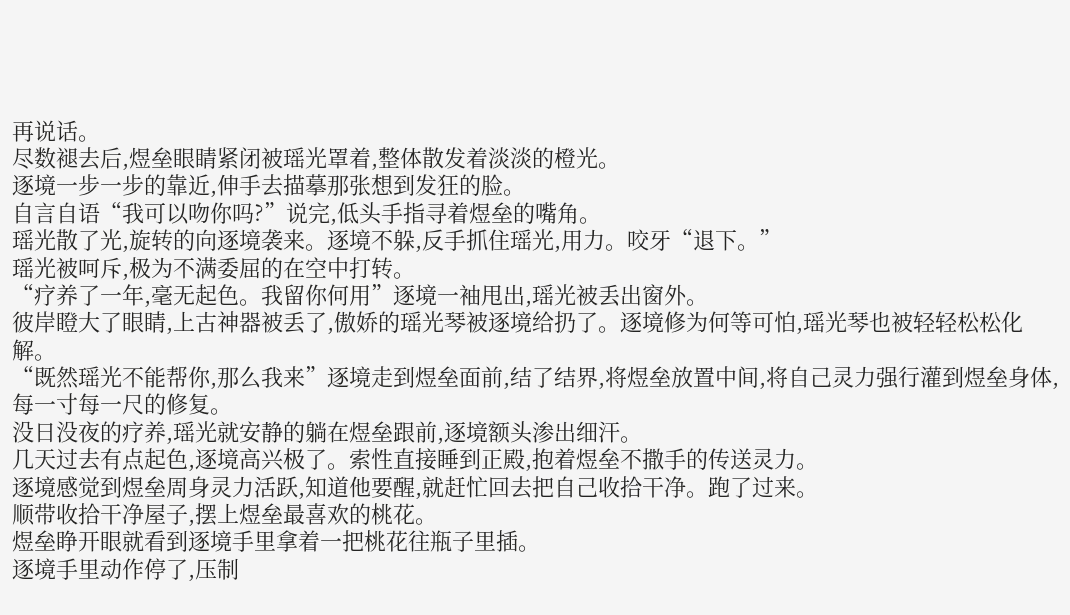再说话。
尽数褪去后,煜垒眼睛紧闭被瑶光罩着,整体散发着淡淡的橙光。
逐境一步一步的靠近,伸手去描摹那张想到发狂的脸。
自言自语“我可以吻你吗?”说完,低头手指寻着煜垒的嘴角。
瑶光散了光,旋转的向逐境袭来。逐境不躲,反手抓住瑶光,用力。咬牙“退下。”
瑶光被呵斥,极为不满委屈的在空中打转。
“疗养了一年,毫无起色。我留你何用”逐境一袖甩出,瑶光被丢出窗外。
彼岸瞪大了眼睛,上古神器被丢了,傲娇的瑶光琴被逐境给扔了。逐境修为何等可怕,瑶光琴也被轻轻松松化解。
“既然瑶光不能帮你,那么我来”逐境走到煜垒面前,结了结界,将煜垒放置中间,将自己灵力强行灌到煜垒身体,每一寸每一尺的修复。
没日没夜的疗养,瑶光就安静的躺在煜垒跟前,逐境额头渗出细汗。
几天过去有点起色,逐境高兴极了。索性直接睡到正殿,抱着煜垒不撒手的传送灵力。
逐境感觉到煜垒周身灵力活跃,知道他要醒,就赶忙回去把自己收拾干净。跑了过来。
顺带收拾干净屋子,摆上煜垒最喜欢的桃花。
煜垒睁开眼就看到逐境手里拿着一把桃花往瓶子里插。
逐境手里动作停了,压制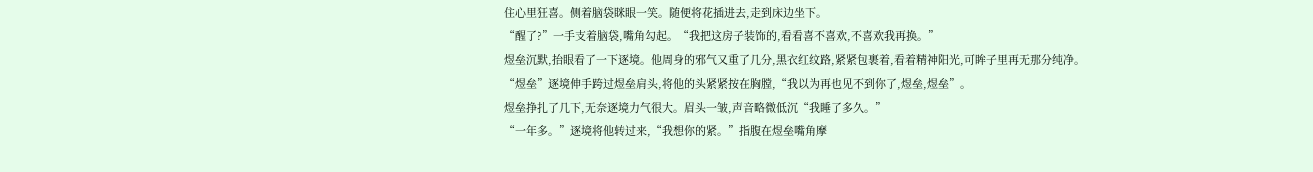住心里狂喜。侧着脑袋眯眼一笑。随便将花插进去,走到床边坐下。
“醒了?”一手支着脑袋,嘴角勾起。“我把这房子装饰的,看看喜不喜欢,不喜欢我再换。”
煜垒沉默,抬眼看了一下逐境。他周身的邪气又重了几分,黑衣红纹路,紧紧包裹着,看着精神阳光,可眸子里再无那分纯净。
“煜垒”逐境伸手跨过煜垒肩头,将他的头紧紧按在胸膛,“我以为再也见不到你了,煜垒,煜垒”。
煜垒挣扎了几下,无奈逐境力气很大。眉头一皱,声音略微低沉“我睡了多久。”
“一年多。”逐境将他转过来,“我想你的紧。”指腹在煜垒嘴角摩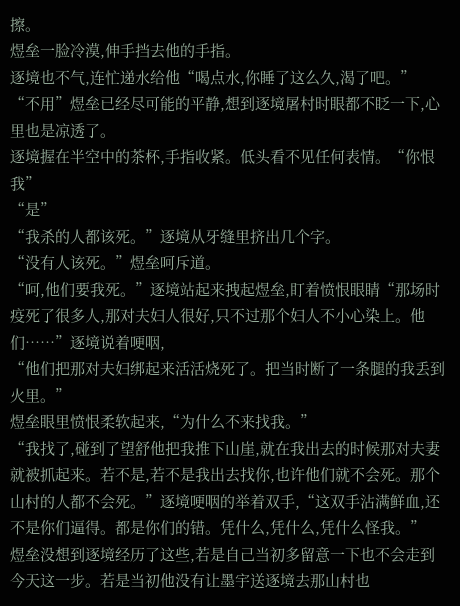擦。
煜垒一脸冷漠,伸手挡去他的手指。
逐境也不气,连忙递水给他“喝点水,你睡了这么久,渴了吧。”
“不用”煜垒已经尽可能的平静,想到逐境屠村时眼都不眨一下,心里也是凉透了。
逐境握在半空中的茶杯,手指收紧。低头看不见任何表情。“你恨我”
“是”
“我杀的人都该死。”逐境从牙缝里挤出几个字。
“没有人该死。”煜垒呵斥道。
“呵,他们要我死。”逐境站起来拽起煜垒,盯着愤恨眼睛“那场时疫死了很多人,那对夫妇人很好,只不过那个妇人不小心染上。他们……”逐境说着哽咽,
“他们把那对夫妇绑起来活活烧死了。把当时断了一条腿的我丢到火里。”
煜垒眼里愤恨柔软起来,“为什么不来找我。”
“我找了,碰到了望舒他把我推下山崖,就在我出去的时候那对夫妻就被抓起来。若不是,若不是我出去找你,也许他们就不会死。那个山村的人都不会死。”逐境哽咽的举着双手,“这双手沾满鲜血,还不是你们逼得。都是你们的错。凭什么,凭什么,凭什么怪我。”
煜垒没想到逐境经历了这些,若是自己当初多留意一下也不会走到今天这一步。若是当初他没有让墨宇送逐境去那山村也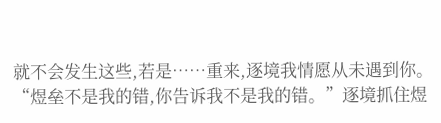就不会发生这些,若是……重来,逐境我情愿从未遇到你。
“煜垒不是我的错,你告诉我不是我的错。”逐境抓住煜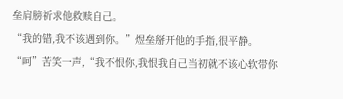垒肩膀祈求他救赎自己。
“我的错,我不该遇到你。”煜垒掰开他的手指,很平静。“呵”苦笑一声,“我不恨你,我恨我自己当初就不该心软带你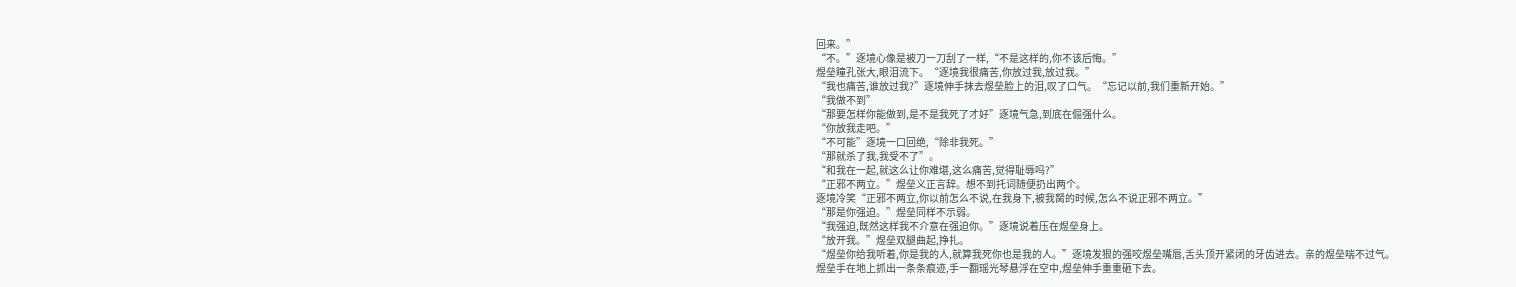回来。”
“不。”逐境心像是被刀一刀刮了一样,“不是这样的,你不该后悔。”
煜垒瞳孔张大,眼泪流下。“逐境我很痛苦,你放过我,放过我。”
“我也痛苦,谁放过我?”逐境伸手抹去煜垒脸上的泪,叹了口气。“忘记以前,我们重新开始。”
“我做不到”
“那要怎样你能做到,是不是我死了才好”逐境气急,到底在倔强什么。
“你放我走吧。”
“不可能”逐境一口回绝,“除非我死。”
“那就杀了我,我受不了”。
“和我在一起,就这么让你难堪,这么痛苦,觉得耻辱吗?”
“正邪不两立。”煜垒义正言辞。想不到托词随便扔出两个。
逐境冷笑“正邪不两立,你以前怎么不说,在我身下,被我胬的时候,怎么不说正邪不两立。”
“那是你强迫。”煜垒同样不示弱。
“我强迫,既然这样我不介意在强迫你。”逐境说着压在煜垒身上。
“放开我。”煜垒双腿曲起,挣扎。
“煜垒你给我听着,你是我的人,就算我死你也是我的人。”逐境发狠的强咬煜垒嘴唇,舌头顶开紧闭的牙齿进去。亲的煜垒喘不过气。
煜垒手在地上抓出一条条痕迹,手一翻瑶光琴悬浮在空中,煜垒伸手重重砸下去。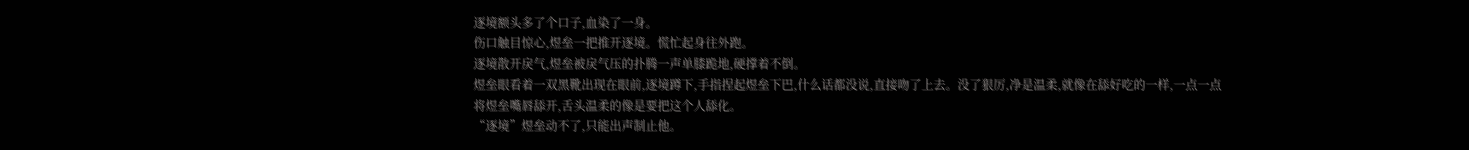逐境额头多了个口子,血染了一身。
伤口触目惊心,煜垒一把推开逐境。慌忙起身往外跑。
逐境散开戾气,煜垒被戾气压的扑腾一声单膝跪地,硬撑着不倒。
煜垒眼看着一双黑靴出现在眼前,逐境蹲下,手指捏起煜垒下巴,什么话都没说,直接吻了上去。没了狠厉,净是温柔,就像在舔好吃的一样,一点一点将煜垒嘴唇舔开,舌头温柔的像是要把这个人舔化。
“逐境”煜垒动不了,只能出声制止他。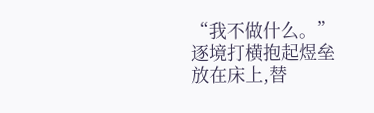“我不做什么。”逐境打横抱起煜垒放在床上,替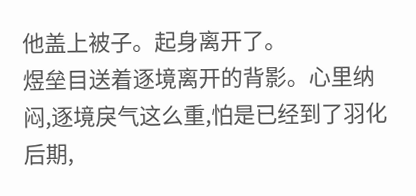他盖上被子。起身离开了。
煜垒目送着逐境离开的背影。心里纳闷,逐境戾气这么重,怕是已经到了羽化后期,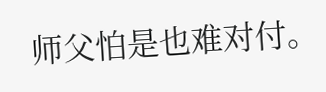师父怕是也难对付。